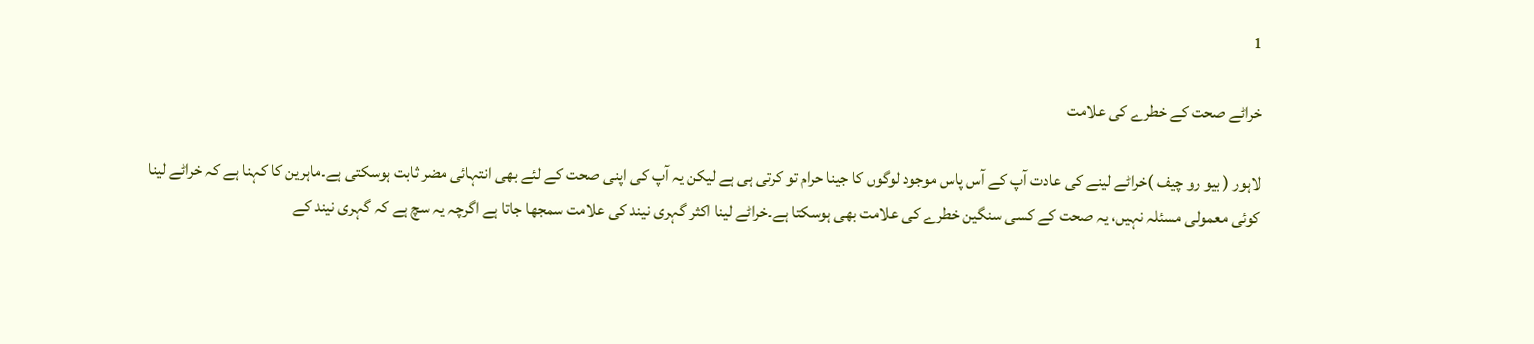1

خراٹے صحت کے خطرے کی علامت

لاہور ( بیو رو چیف )خراٹے لینے کی عادت آپ کے آس پاس موجود لوگوں کا جینا حرام تو کرتی ہی ہے لیکن یہ آپ کی اپنی صحت کے لئے بھی انتہائی مضر ثابت ہوسکتی ہے۔ماہرین کا کہنا ہے کہ خراٹے لینا کوئی معمولی مسئلہ نہیں، یہ صحت کے کسی سنگین خطرے کی علامت بھی ہوسکتا ہے۔خراٹے لینا اکثر گہری نیند کی علامت سمجھا جاتا ہے اگرچہ یہ سچ ہے کہ گہری نیند کے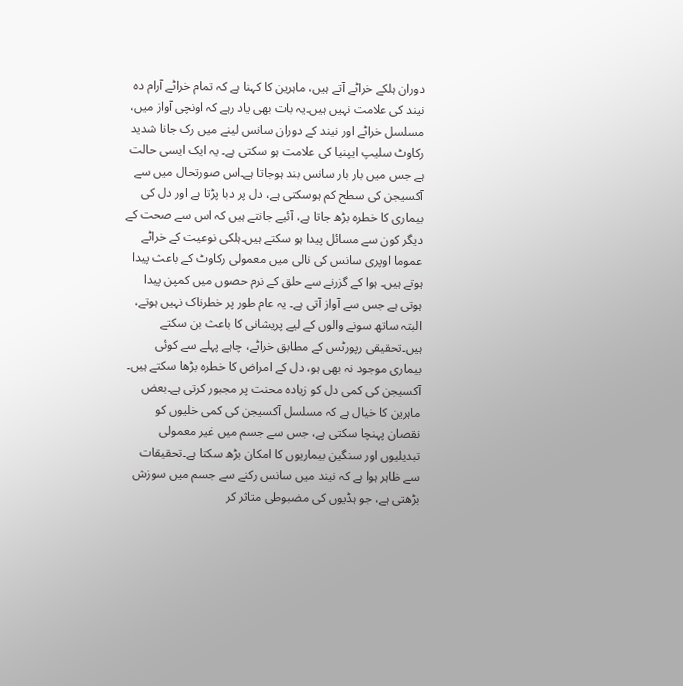دوران ہلکے خراٹے آتے ہیں، ماہرین کا کہنا ہے کہ تمام خراٹے آرام دہ نیند کی علامت نہیں ہیں۔یہ بات بھی یاد رہے کہ اونچی آواز میں، مسلسل خراٹے اور نیند کے دوران سانس لینے میں رک جانا شدید رکاوٹ سلیپ ایپنیا کی علامت ہو سکتی ہے۔ یہ ایک ایسی حالت ہے جس میں بار بار سانس بند ہوجاتا ہے۔اس صورتحال میں سے آکسیجن کی سطح کم ہوسکتی ہے، دل پر دبا پڑتا ہے اور دل کی بیماری کا خطرہ بڑھ جاتا ہے، آئیے جانتے ہیں کہ اس سے صحت کے دیگر کون سے مسائل پیدا ہو سکتے ہیں۔ہلکی نوعیت کے خراٹے عموما اوپری سانس کی نالی میں معمولی رکاوٹ کے باعث پیدا ہوتے ہیں۔ ہوا کے گزرنے سے حلق کے نرم حصوں میں کمپن پیدا ہوتی ہے جس سے آواز آتی ہے۔ یہ عام طور پر خطرناک نہیں ہوتے، البتہ ساتھ سونے والوں کے لیے پریشانی کا باعث بن سکتے ہیں۔تحقیقی رپورٹس کے مطابق خراٹے، چاہے پہلے سے کوئی بیماری موجود نہ بھی ہو، دل کے امراض کا خطرہ بڑھا سکتے ہیں۔ آکسیجن کی کمی دل کو زیادہ محنت پر مجبور کرتی ہے۔بعض ماہرین کا خیال ہے کہ مسلسل آکسیجن کی کمی خلیوں کو نقصان پہنچا سکتی ہے، جس سے جسم میں غیر معمولی تبدیلیوں اور سنگین بیماریوں کا امکان بڑھ سکتا ہے۔تحقیقات سے ظاہر ہوا ہے کہ نیند میں سانس رکنے سے جسم میں سوزش بڑھتی ہے، جو ہڈیوں کی مضبوطی متاثر کر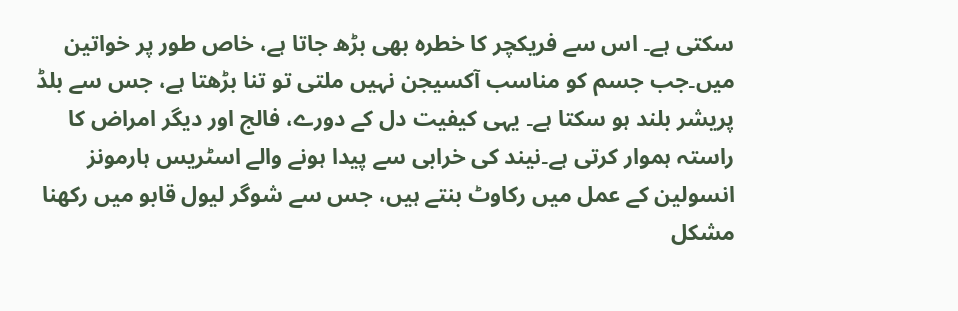سکتی ہے۔ اس سے فریکچر کا خطرہ بھی بڑھ جاتا ہے، خاص طور پر خواتین میں۔جب جسم کو مناسب آکسیجن نہیں ملتی تو تنا بڑھتا ہے، جس سے بلڈ پریشر بلند ہو سکتا ہے۔ یہی کیفیت دل کے دورے، فالج اور دیگر امراض کا راستہ ہموار کرتی ہے۔نیند کی خرابی سے پیدا ہونے والے اسٹریس ہارمونز انسولین کے عمل میں رکاوٹ بنتے ہیں، جس سے شوگر لیول قابو میں رکھنا مشکل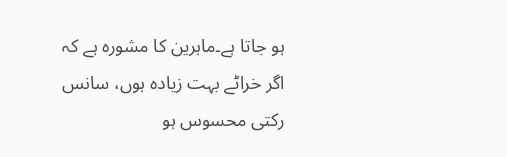ہو جاتا ہے۔ماہرین کا مشورہ ہے کہ اگر خراٹے بہت زیادہ ہوں، سانس رکتی محسوس ہو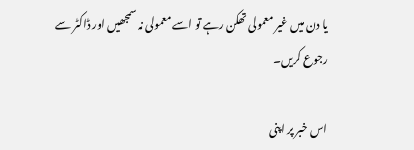یا دن میں غیر معمولی تھکن رہے تو اسے معمولی نہ سمجھیں اور ڈاکٹر سے رجوع کریں۔

اس خبر پر اپنی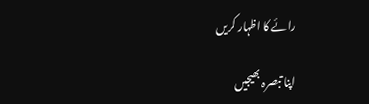رائے کا اظہار کریں

اپنا تبصرہ بھیجیں